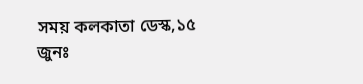সময় কলকাতা ডেস্ক,১৫ জুনঃ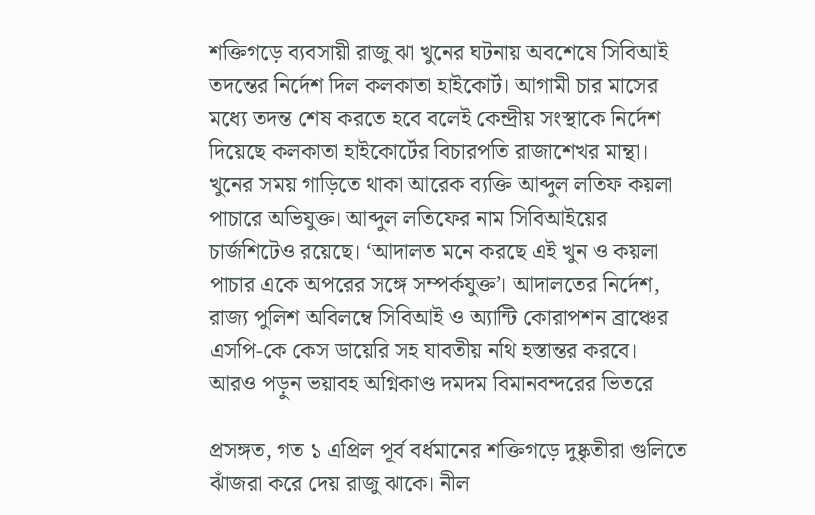শক্তিগড়ে ব্যবসায়ী রাজু ঝা খুনের ঘটনায় অবশেষে সিবিআই তদন্তের নির্দেশ দিল কলকাতা হাইকোর্ট। আগামী চার মাসের মধ্যে তদন্ত শেষ করতে হবে বলেই কেন্দ্রীয় সংস্থাকে নির্দেশ দিয়েছে কলকাতা হাইকোর্টের বিচারপতি রাজাশেখর মান্থা। খুনের সময় গাড়িতে থাকা আরেক ব্যক্তি আব্দুল লতিফ কয়লা পাচারে অভিযুক্ত। আব্দুল লতিফের নাম সিবিআইয়ের চার্জশিটেও রয়েছে। ‘আদালত মনে করছে এই খুন ও কয়লা পাচার একে অপরের সঙ্গে সম্পর্কযুক্ত’। আদালতের নির্দেশ, রাজ্য পুলিশ অবিলম্বে সিবিআই ও অ্যান্টি কোরাপশন ব্রাঞ্চের এসপি-কে কেস ডায়েরি সহ যাবতীয় নথি হস্তান্তর করবে।
আরও পড়ুন ভয়াবহ অগ্নিকাণ্ড দমদম বিমানবন্দরের ভিতরে

প্রসঙ্গত, গত ১ এপ্রিল পূর্ব বর্ধমানের শক্তিগড়ে দুষ্কৃতীরা গুলিতে ঝাঁজরা করে দেয় রাজু ঝাকে। নীল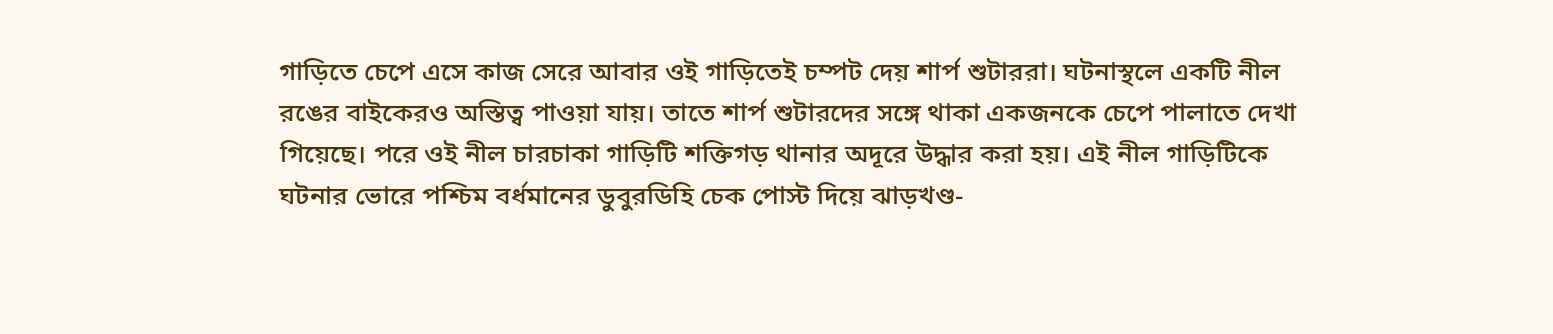গাড়িতে চেপে এসে কাজ সেরে আবার ওই গাড়িতেই চম্পট দেয় শার্প শুটাররা। ঘটনাস্থলে একটি নীল রঙের বাইকেরও অস্তিত্ব পাওয়া যায়। তাতে শার্প শুটারদের সঙ্গে থাকা একজনকে চেপে পালাতে দেখা গিয়েছে। পরে ওই নীল চারচাকা গাড়িটি শক্তিগড় থানার অদূরে উদ্ধার করা হয়। এই নীল গাড়িটিকে ঘটনার ভোরে পশ্চিম বর্ধমানের ডুবুরডিহি চেক পোস্ট দিয়ে ঝাড়খণ্ড-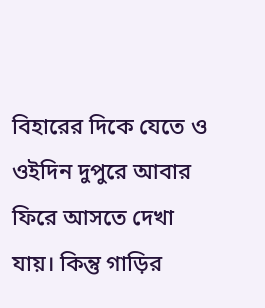বিহারের দিকে যেতে ও ওইদিন দুপুরে আবার ফিরে আসতে দেখা যায়। কিন্তু গাড়ির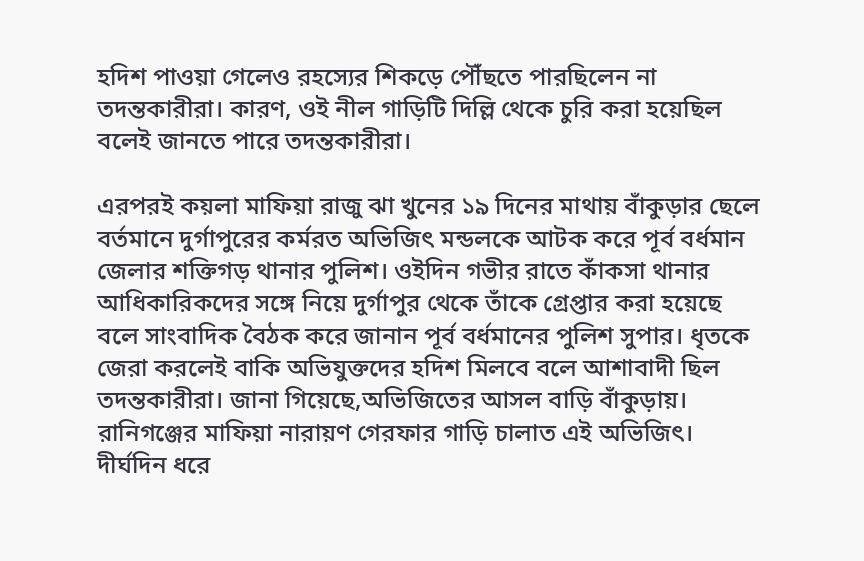হদিশ পাওয়া গেলেও রহস্যের শিকড়ে পৌঁছতে পারছিলেন না তদন্তকারীরা। কারণ, ওই নীল গাড়িটি দিল্লি থেকে চুরি করা হয়েছিল বলেই জানতে পারে তদন্তকারীরা।

এরপরই কয়লা মাফিয়া রাজু ঝা খুনের ১৯ দিনের মাথায় বাঁকুড়ার ছেলে বর্তমানে দুর্গাপুরের কর্মরত অভিজিৎ মন্ডলকে আটক করে পূর্ব বর্ধমান জেলার শক্তিগড় থানার পুলিশ। ওইদিন গভীর রাতে কাঁকসা থানার আধিকারিকদের সঙ্গে নিয়ে দুর্গাপুর থেকে তাঁকে গ্রেপ্তার করা হয়েছে বলে সাংবাদিক বৈঠক করে জানান পূর্ব বর্ধমানের পুলিশ সুপার। ধৃতকে জেরা করলেই বাকি অভিযুক্তদের হদিশ মিলবে বলে আশাবাদী ছিল তদন্তকারীরা। জানা গিয়েছে,অভিজিতের আসল বাড়ি বাঁকুড়ায়। রানিগঞ্জের মাফিয়া নারায়ণ গেরফার গাড়ি চালাত এই অভিজিৎ। দীর্ঘদিন ধরে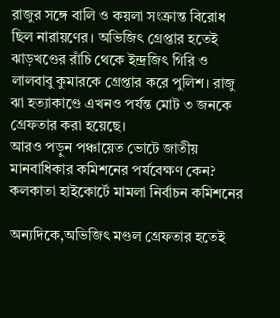রাজুর সঙ্গে বালি ও কয়লা সংক্রান্ত বিরোধ ছিল নারায়ণের। অভিজিৎ গ্রেপ্তার হতেই ঝাড়খণ্ডের রাঁচি থেকে ইন্দ্রজিৎ গিরি ও লালবাবু কুমারকে গ্রেপ্তার করে পুলিশ। রাজু ঝা হত্যাকাণ্ডে এখনও পর্যন্ত মোট ৩ জনকে গ্রেফতার করা হয়েছে।
আরও পড়ুন পঞ্চায়েত ভোটে জাতীয় মানবাধিকার কমিশনের পর্যবেক্ষণ কেন? কলকাতা হাইকোর্টে মামলা নির্বাচন কমিশনের

অন্যদিকে,অভিজিৎ মণ্ডল গ্রেফতার হতেই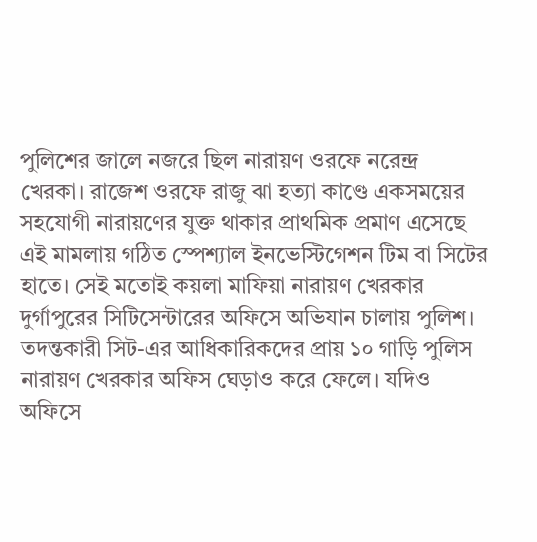পুলিশের জালে নজরে ছিল নারায়ণ ওরফে নরেন্দ্র খেরকা। রাজেশ ওরফে রাজু ঝা হত্যা কাণ্ডে একসময়ের সহযোগী নারায়ণের যুক্ত থাকার প্রাথমিক প্রমাণ এসেছে এই মামলায় গঠিত স্পেশ্যাল ইনভেস্টিগেশন টিম বা সিটের হাতে। সেই মতোই কয়লা মাফিয়া নারায়ণ খেরকার দুর্গাপুরের সিটিসেন্টারের অফিসে অভিযান চালায় পুলিশ। তদন্তকারী সিট-এর আধিকারিকদের প্রায় ১০ গাড়ি পুলিস নারায়ণ খেরকার অফিস ঘেড়াও করে ফেলে। যদিও অফিসে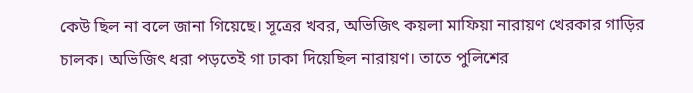কেউ ছিল না বলে জানা গিয়েছে। সূত্রের খবর, অভিজিৎ কয়লা মাফিয়া নারায়ণ খেরকার গাড়ির চালক। অভিজিৎ ধরা পড়তেই গা ঢাকা দিয়েছিল নারায়ণ। তাতে পুলিশের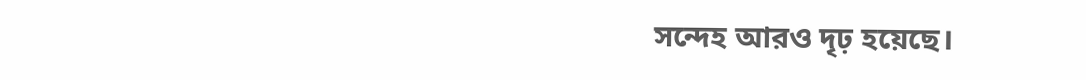সন্দেহ আরও দৃঢ় হয়েছে।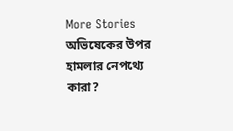More Stories
অভিষেকের উপর হামলার নেপথ্যে কারা?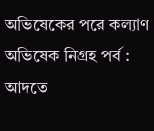অভিষেকের পরে কল্যাণ
অভিষেক নিগ্রহ পর্ব : আদতে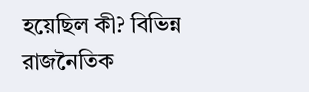হয়েছিল কী? বিভিন্ন রাজনৈতিক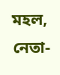মহল, নেতা-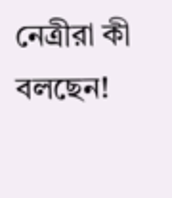নেত্রীরা কী বলছেন!